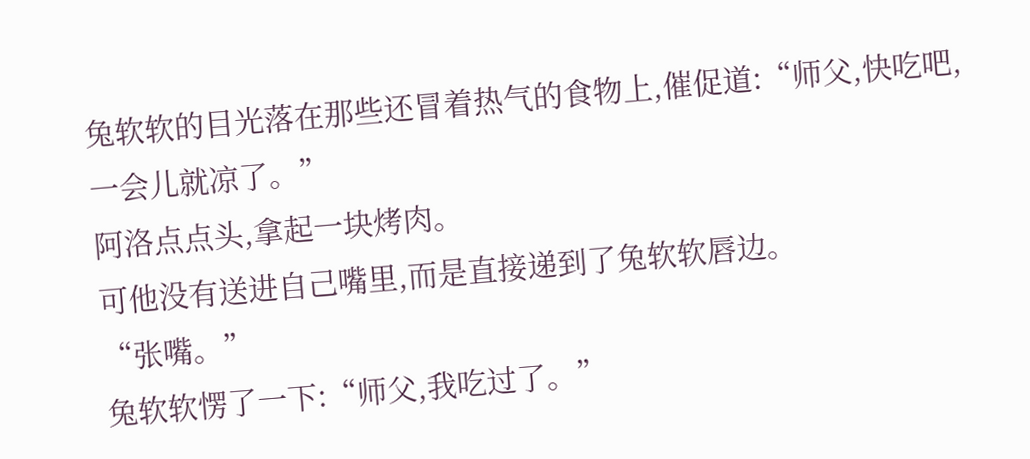兔软软的目光落在那些还冒着热气的食物上,催促道:“师父,快吃吧,一会儿就凉了。”
阿洛点点头,拿起一块烤肉。
可他没有送进自己嘴里,而是直接递到了兔软软唇边。
“张嘴。”
兔软软愣了一下:“师父,我吃过了。”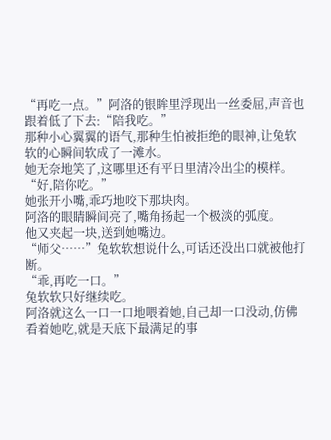“再吃一点。”阿洛的银眸里浮现出一丝委屈,声音也跟着低了下去:“陪我吃。”
那种小心翼翼的语气,那种生怕被拒绝的眼神,让兔软软的心瞬间软成了一滩水。
她无奈地笑了,这哪里还有平日里清冷出尘的模样。
“好,陪你吃。”
她张开小嘴,乖巧地咬下那块肉。
阿洛的眼睛瞬间亮了,嘴角扬起一个极淡的弧度。
他又夹起一块,送到她嘴边。
“师父……”兔软软想说什么,可话还没出口就被他打断。
“乖,再吃一口。”
兔软软只好继续吃。
阿洛就这么一口一口地喂着她,自己却一口没动,仿佛看着她吃,就是天底下最满足的事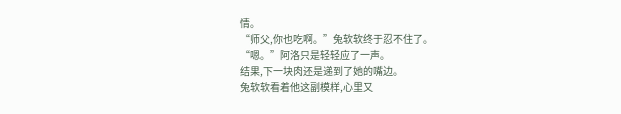情。
“师父,你也吃啊。”兔软软终于忍不住了。
“嗯。”阿洛只是轻轻应了一声。
结果,下一块肉还是递到了她的嘴边。
兔软软看着他这副模样,心里又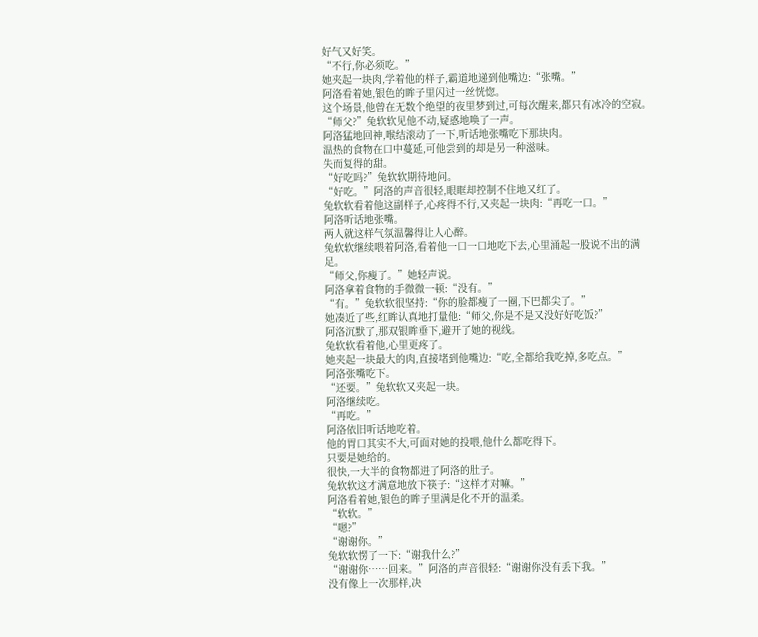好气又好笑。
“不行,你必须吃。”
她夹起一块肉,学着他的样子,霸道地递到他嘴边:“张嘴。”
阿洛看着她,银色的眸子里闪过一丝恍惚。
这个场景,他曾在无数个绝望的夜里梦到过,可每次醒来,都只有冰冷的空寂。
“师父?”兔软软见他不动,疑惑地唤了一声。
阿洛猛地回神,喉结滚动了一下,听话地张嘴吃下那块肉。
温热的食物在口中蔓延,可他尝到的却是另一种滋味。
失而复得的甜。
“好吃吗?”兔软软期待地问。
“好吃。”阿洛的声音很轻,眼眶却控制不住地又红了。
兔软软看着他这副样子,心疼得不行,又夹起一块肉:“再吃一口。”
阿洛听话地张嘴。
两人就这样气氛温馨得让人心醉。
兔软软继续喂着阿洛,看着他一口一口地吃下去,心里涌起一股说不出的满足。
“师父,你瘦了。”她轻声说。
阿洛拿着食物的手微微一顿:“没有。”
“有。”兔软软很坚持:“你的脸都瘦了一圈,下巴都尖了。”
她凑近了些,红眸认真地打量他:“师父,你是不是又没好好吃饭?”
阿洛沉默了,那双银眸垂下,避开了她的视线。
兔软软看着他,心里更疼了。
她夹起一块最大的肉,直接堵到他嘴边:“吃,全都给我吃掉,多吃点。”
阿洛张嘴吃下。
“还要。”兔软软又夹起一块。
阿洛继续吃。
“再吃。”
阿洛依旧听话地吃着。
他的胃口其实不大,可面对她的投喂,他什么都吃得下。
只要是她给的。
很快,一大半的食物都进了阿洛的肚子。
兔软软这才满意地放下筷子:“这样才对嘛。”
阿洛看着她,银色的眸子里满是化不开的温柔。
“软软。”
“嗯?”
“谢谢你。”
兔软软愣了一下:“谢我什么?”
“谢谢你……回来。”阿洛的声音很轻:“谢谢你没有丢下我。”
没有像上一次那样,决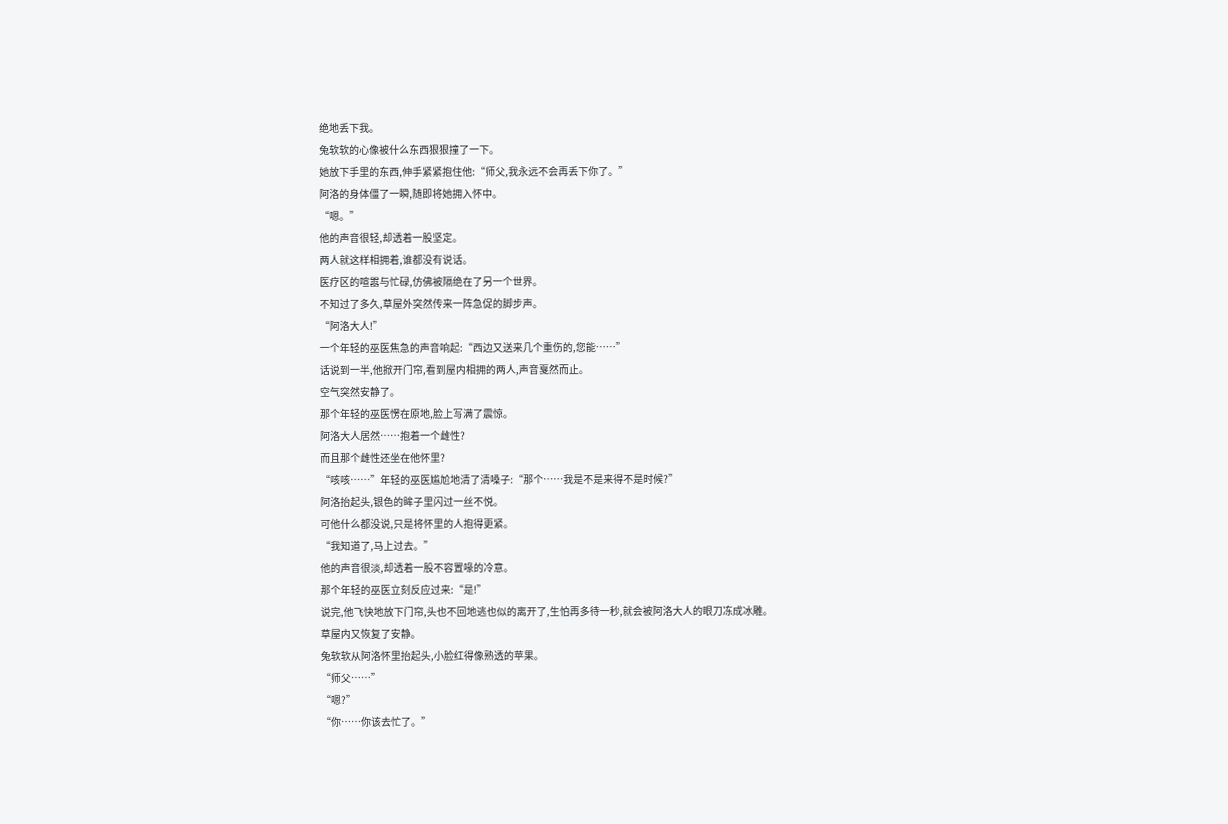绝地丢下我。
兔软软的心像被什么东西狠狠撞了一下。
她放下手里的东西,伸手紧紧抱住他:“师父,我永远不会再丢下你了。”
阿洛的身体僵了一瞬,随即将她拥入怀中。
“嗯。”
他的声音很轻,却透着一股坚定。
两人就这样相拥着,谁都没有说话。
医疗区的喧嚣与忙碌,仿佛被隔绝在了另一个世界。
不知过了多久,草屋外突然传来一阵急促的脚步声。
“阿洛大人!”
一个年轻的巫医焦急的声音响起:“西边又送来几个重伤的,您能……”
话说到一半,他掀开门帘,看到屋内相拥的两人,声音戛然而止。
空气突然安静了。
那个年轻的巫医愣在原地,脸上写满了震惊。
阿洛大人居然……抱着一个雌性?
而且那个雌性还坐在他怀里?
“咳咳……”年轻的巫医尴尬地清了清嗓子:“那个……我是不是来得不是时候?”
阿洛抬起头,银色的眸子里闪过一丝不悦。
可他什么都没说,只是将怀里的人抱得更紧。
“我知道了,马上过去。”
他的声音很淡,却透着一股不容置喙的冷意。
那个年轻的巫医立刻反应过来:“是!”
说完,他飞快地放下门帘,头也不回地逃也似的离开了,生怕再多待一秒,就会被阿洛大人的眼刀冻成冰雕。
草屋内又恢复了安静。
兔软软从阿洛怀里抬起头,小脸红得像熟透的苹果。
“师父……”
“嗯?”
“你……你该去忙了。”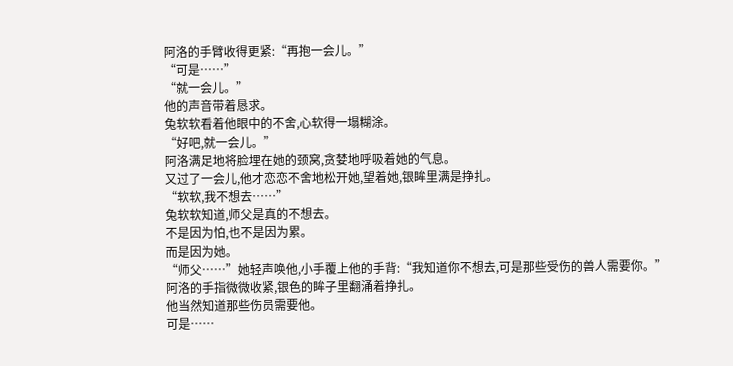阿洛的手臂收得更紧:“再抱一会儿。”
“可是……”
“就一会儿。”
他的声音带着恳求。
兔软软看着他眼中的不舍,心软得一塌糊涂。
“好吧,就一会儿。”
阿洛满足地将脸埋在她的颈窝,贪婪地呼吸着她的气息。
又过了一会儿,他才恋恋不舍地松开她,望着她,银眸里满是挣扎。
“软软,我不想去……”
兔软软知道,师父是真的不想去。
不是因为怕,也不是因为累。
而是因为她。
“师父……”她轻声唤他,小手覆上他的手背:“我知道你不想去,可是那些受伤的兽人需要你。”
阿洛的手指微微收紧,银色的眸子里翻涌着挣扎。
他当然知道那些伤员需要他。
可是……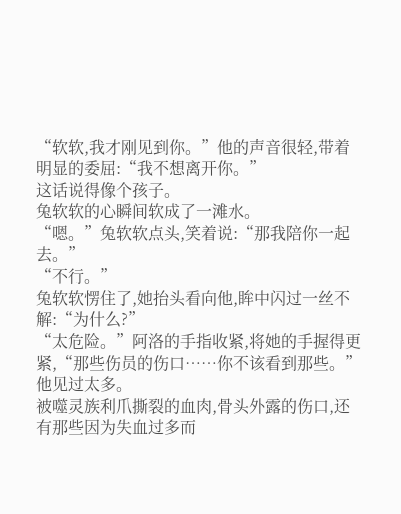“软软,我才刚见到你。”他的声音很轻,带着明显的委屈:“我不想离开你。”
这话说得像个孩子。
兔软软的心瞬间软成了一滩水。
“嗯。”兔软软点头,笑着说:“那我陪你一起去。”
“不行。”
兔软软愣住了,她抬头看向他,眸中闪过一丝不解:“为什么?”
“太危险。”阿洛的手指收紧,将她的手握得更紧,“那些伤员的伤口……你不该看到那些。”
他见过太多。
被噬灵族利爪撕裂的血肉,骨头外露的伤口,还有那些因为失血过多而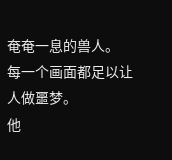奄奄一息的兽人。
每一个画面都足以让人做噩梦。
他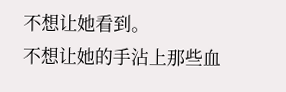不想让她看到。
不想让她的手沾上那些血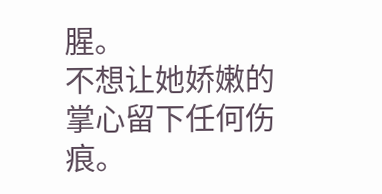腥。
不想让她娇嫩的掌心留下任何伤痕。